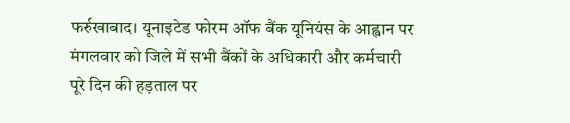फर्रुखाबाद। यूनाइटेड फोरम ऑफ बैंक यूनियंस के आह्वान पर मंगलवार को जिले में सभी बैंकों के अधिकारी और कर्मचारी पूरे दिन की हड़ताल पर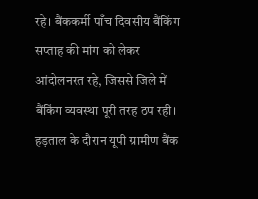रहे। बैंककर्मी पाँच दिवसीय बैंकिंग सप्ताह की मांग को लेकर आंदोलनरत रहे, जिससे जिले में बैंकिंग व्यवस्था पूरी तरह ठप रही।
हड़ताल के दौरान यूपी ग्रामीण बैंक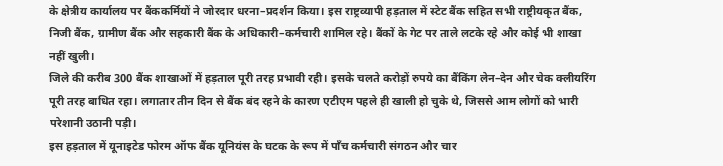के क्षेत्रीय कार्यालय पर बैंककर्मियों ने जोरदार धरना–प्रदर्शन किया। इस राष्ट्रव्यापी हड़ताल में स्टेट बैंक सहित सभी राष्ट्रीयकृत बैंक, निजी बैंक, ग्रामीण बैंक और सहकारी बैंक के अधिकारी–कर्मचारी शामिल रहे। बैंकों के गेट पर ताले लटके रहे और कोई भी शाखा नहीं खुली।
जिले की करीब 300 बैंक शाखाओं में हड़ताल पूरी तरह प्रभावी रही। इसके चलते करोड़ों रुपये का बैंकिंग लेन–देन और चेक क्लीयरिंग पूरी तरह बाधित रहा। लगातार तीन दिन से बैंक बंद रहने के कारण एटीएम पहले ही खाली हो चुके थे, जिससे आम लोगों को भारी परेशानी उठानी पड़ी।
इस हड़ताल में यूनाइटेड फोरम ऑफ बैंक यूनियंस के घटक के रूप में पाँच कर्मचारी संगठन और चार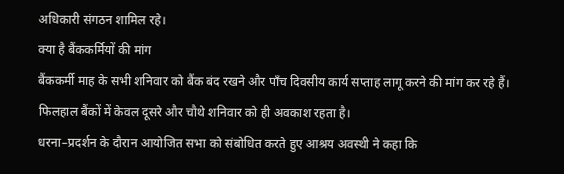अधिकारी संगठन शामिल रहे।
क्या है बैंककर्मियों की मांग
बैंककर्मी माह के सभी शनिवार को बैंक बंद रखने और पाँच दिवसीय कार्य सप्ताह लागू करने की मांग कर रहे हैं। फिलहाल बैंकों में केवल दूसरे और चौथे शनिवार को ही अवकाश रहता है।
धरना–प्रदर्शन के दौरान आयोजित सभा को संबोधित करते हुए आश्रय अवस्थी ने कहा कि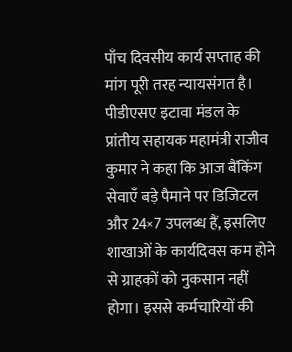पाँच दिवसीय कार्य सप्ताह की मांग पूरी तरह न्यायसंगत है।
पीडीएसए इटावा मंडल के प्रांतीय सहायक महामंत्री राजीव कुमार ने कहा कि आज बैंकिंग सेवाएँ बड़े पैमाने पर डिजिटल और 24×7 उपलब्ध हैं, इसलिए शाखाओं के कार्यदिवस कम होने से ग्राहकों को नुकसान नहीं होगा। इससे कर्मचारियों की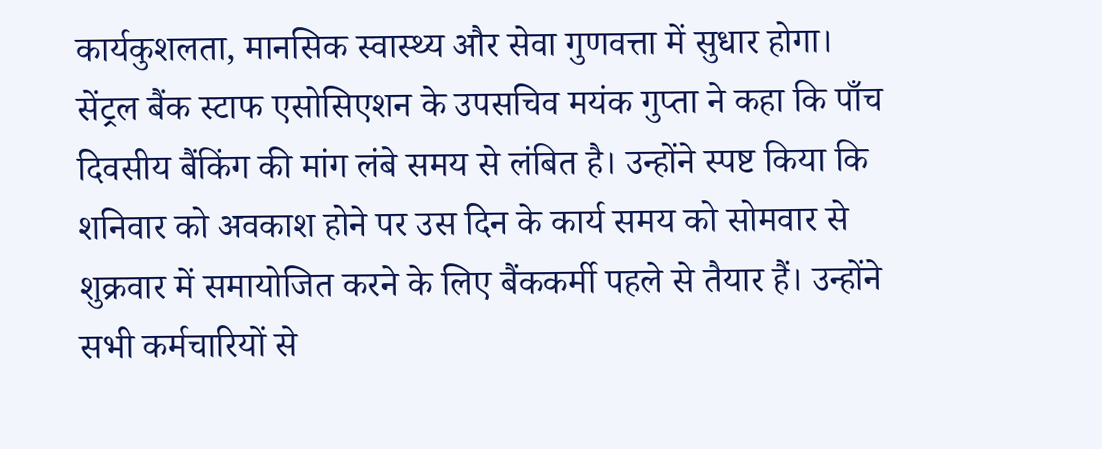कार्यकुशलता, मानसिक स्वास्थ्य और सेवा गुणवत्ता में सुधार होगा।
सेंट्रल बैंक स्टाफ एसोसिएशन के उपसचिव मयंक गुप्ता ने कहा कि पाँच दिवसीय बैंकिंग की मांग लंबे समय से लंबित है। उन्होंने स्पष्ट किया कि शनिवार को अवकाश होने पर उस दिन के कार्य समय को सोमवार से शुक्रवार में समायोजित करने के लिए बैंककर्मी पहले से तैयार हैं। उन्होंने सभी कर्मचारियों से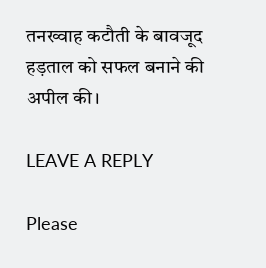तनख्वाह कटौती के बावजूद हड़ताल को सफल बनाने की अपील की।

LEAVE A REPLY

Please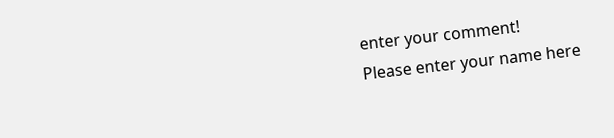enter your comment!
Please enter your name here